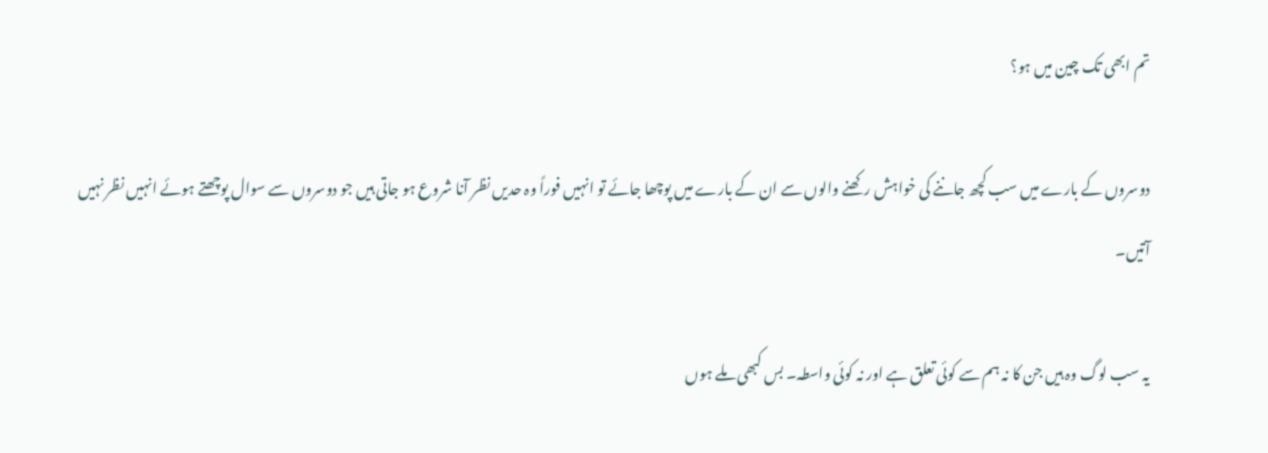تم ابھی تک چین میں ہو؟

دوسروں کے بارے میں سب کچھ جاننے کی خواہش رکھنے والوں سے ان کے بارے میں پوچھا جائے تو انہیں فوراً وہ حدیں نظر آنا شروع ہو جاتی ہیں جو دوسروں سے سوال پوچھتے ہوئے انہیں نظر نہیں آتیں۔

یہ سب لوگ وہ ہیں جن کا نہ ہم سے کوئی تعلق ہے اور نہ کوئی واسطہ۔ بس کبھی ملے ہوں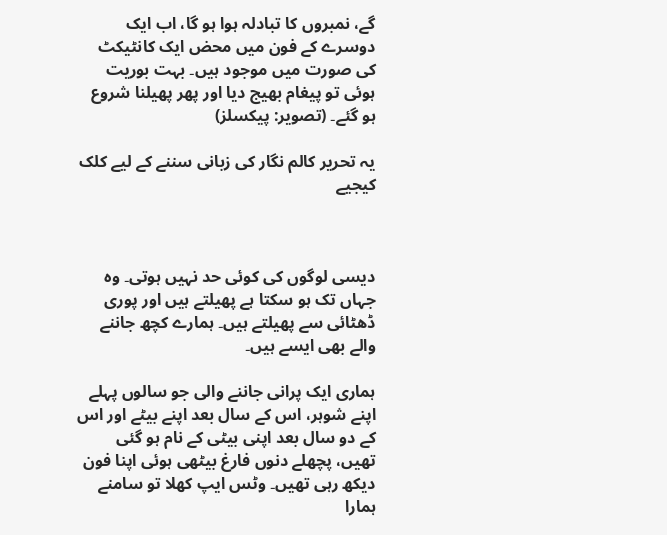گے، نمبروں کا تبادلہ ہوا ہو گا، اب ایک دوسرے کے فون میں محض ایک کانٹیکٹ کی صورت میں موجود ہیں۔ بہت بوریت ہوئی تو پیغام بھیج دیا اور پھر پھیلنا شروع ہو گئے۔ (تصویر: پیکسلز)

یہ تحریر کالم نگار کی زبانی سننے کے لیے کلک کیجیے



دیسی لوگوں کی کوئی حد نہیں ہوتی۔ وہ جہاں تک ہو سکتا ہے پھیلتے ہیں اور پوری ڈھٹائی سے پھیلتے ہیں۔ ہمارے کچھ جاننے والے بھی ایسے ہیں۔

ہماری ایک پرانی جاننے والی جو سالوں پہلے اپنے شوہر، اس کے سال بعد اپنے بیٹے اور اس کے دو سال بعد اپنی بیٹی کے نام ہو گئی تھیں، پچھلے دنوں فارغ بیٹھی ہوئی اپنا فون دیکھ رہی تھیں۔ وٹس ایپ کھلا تو سامنے ہمارا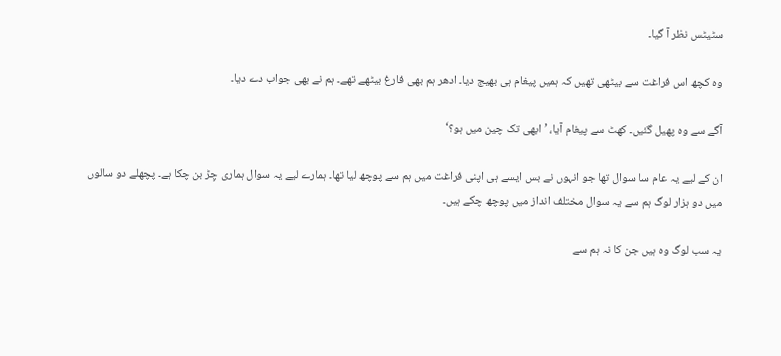سٹیٹس نظر آ گیا۔

وہ کچھ اس فراغت سے بیٹھی تھیں کہ ہمیں پیغام ہی بھیج دیا۔ ادھر ہم بھی فارغ بیٹھے تھے۔ ہم نے بھی جواب دے دیا۔

آگے سے وہ پھیل گئیں۔ کھٹ سے پیغام آیا، ’ابھی تک چین میں ہو؟‘

ان کے لیے یہ عام سا سوال تھا جو انہوں نے بس ایسے ہی اپنی فراغت میں ہم سے پوچھ لیا تھا۔ ہمارے لیے یہ سوال ہماری چِڑ بن چکا ہے۔ پچھلے دو سالوں میں دو ہزار لوگ ہم سے یہ سوال مختلف انداز میں پوچھ چکے ہیں۔

یہ سب لوگ وہ ہیں جن کا نہ ہم سے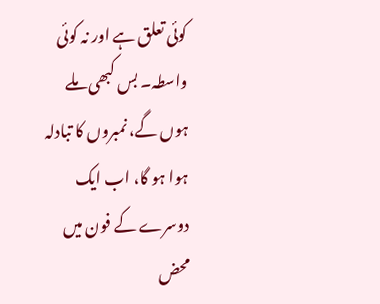کوئی تعلق ہے اور نہ کوئی واسطہ۔ بس کبھی ملے ہوں گے، نمبروں کا تبادلہ ہوا ہو گا، اب ایک دوسرے کے فون میں محض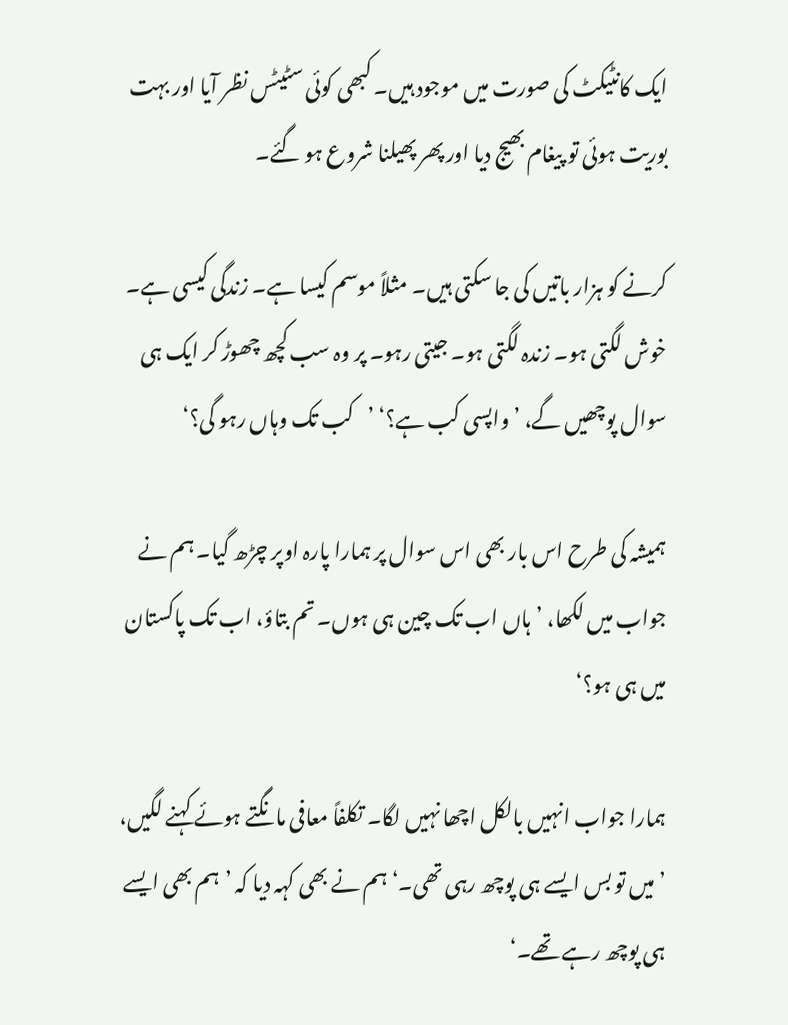ایک کانٹیکٹ کی صورت میں موجود ہیں۔ کبھی کوئی سٹیٹس نظر آیا اور بہت بوریت ہوئی تو پیغام بھیج دیا اور پھر پھیلنا شروع ہو گئے۔

کرنے کو ہزار باتیں کی جا سکتی ہیں۔ مثلاً موسم کیسا ہے۔ زندگی کیسی ہے۔ خوش لگتی ہو۔ زندہ لگتی ہو۔ جیتی رہو۔ پر وہ سب کچھ چھوڑ کر ایک ہی سوال پوچھیں گے، ’واپسی کب ہے؟‘ ’کب تک وہاں رہو گی؟‘

ہمیشہ کی طرح اس بار بھی اس سوال پر ہمارا پارہ اوپر چڑھ گیا۔ ہم نے جواب میں لکھا، ’ہاں اب تک چین ہی ہوں۔ تم بتاؤ، اب تک پاکستان میں ہی ہو؟‘

ہمارا جواب انہیں بالکل اچھا نہیں لگا۔ تکلفاً معافی مانگتے ہوئے کہنے لگیں، ’میں تو بس ایسے ہی پوچھ رہی تھی۔‘ ہم نے بھی کہہ دیا کہ ’ہم بھی ایسے ہی پوچھ رہے تھے۔‘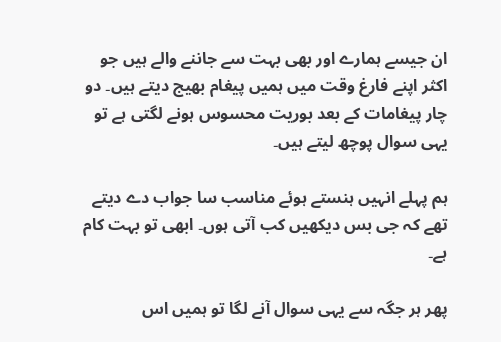ان جیسے ہمارے اور بھی بہت سے جاننے والے ہیں جو اکثر اپنے فارغ وقت میں ہمیں پیغام بھیج دیتے ہیں۔ دو چار پیغامات کے بعد بوریت محسوس ہونے لگتی ہے تو یہی سوال پوچھ لیتے ہیں۔

ہم پہلے انہیں ہنستے ہوئے مناسب سا جواب دے دیتے تھے کہ جی بس دیکھیں کب آتی ہوں۔ ابھی تو بہت کام ہے۔

پھر ہر جگہ سے یہی سوال آنے لگا تو ہمیں اس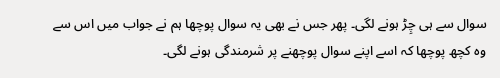سوال سے ہی چِڑ ہونے لگی۔ پھر جس نے بھی یہ سوال پوچھا ہم نے جواب میں اس سے وہ کچھ پوچھا کہ اسے اپنے سوال پوچھنے پر شرمندگی ہونے لگی۔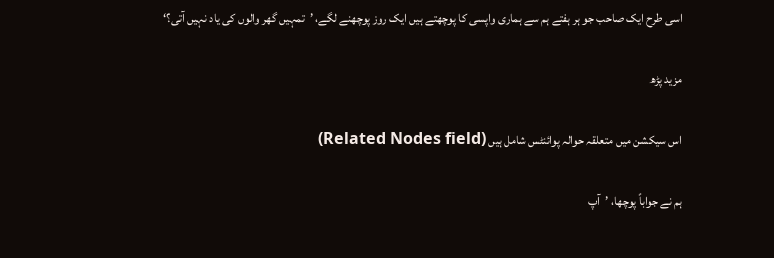اسی طرح ایک صاحب جو ہر ہفتے ہم سے ہماری واپسی کا پوچھتے ہیں ایک روز پوچھنے لگے، ’تمہیں گھر والوں کی یاد نہیں آتی؟‘

مزید پڑھ

اس سیکشن میں متعلقہ حوالہ پوائنٹس شامل ہیں (Related Nodes field)

ہم نے جواباً پوچھا، ’آپ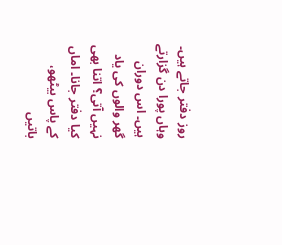روز دفتر جاتے ہیں۔ وہاں پورا دن گزارتے ہیں۔ اس دوران گھر والوں کی یاد نہیں آتی؟ اتنا بھی کیا دفتر جانا۔ اماں کے پاس بیٹھو، باتیں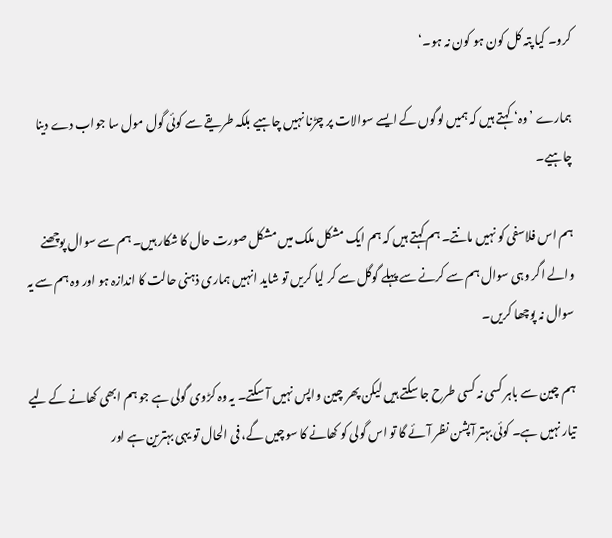کرو۔ کیا پتہ کل کون ہو کون نہ ہو۔‘

ہمارے ’وہ‘ کہتے ہیں کہ ہمیں لوگوں کے ایسے سوالات پر چڑنا نہیں چاہیے بلکہ طریقے سے کوئی گول مول سا جواب دے دینا چاہیے۔

ہم اس فلاسفی کو نہیں مانتے۔ ہم کہتے ہیں کہ ہم ایک مشکل ملک میں مشکل صورت حال کا شکار ہیں۔ ہم سے سوال پوچھنے والے اگر وہی سوال ہم سے کرنے سے پہلے گوگل سے کر لیا کریں تو شاید انہیں ہماری ذہنی حالت کا اندازہ ہو اور وہ ہم سے یہ سوال نہ پوچھا کریں۔

ہم چین سے باہر کسی نہ کسی طرح جا سکتے ہیں لیکن پھر چین واپس نہیں آ سکتے۔ یہ وہ کڑوی گولی ہے جو ہم ابھی کھانے کے لیے تیار نہیں ہے۔ کوئی بہتر آپشن نظر آئے گا تو اس گولی کو کھانے کا سوچیں گے، فی الحال تو یہی بہترین ہے اور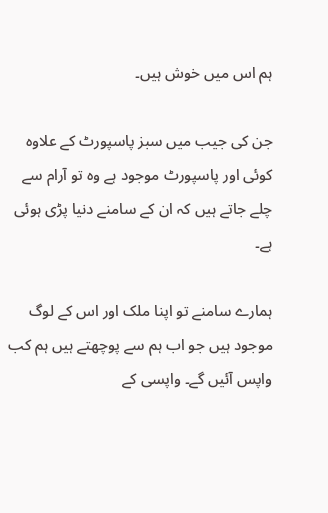ہم اس میں خوش ہیں۔

جن کی جیب میں سبز پاسپورٹ کے علاوہ کوئی اور پاسپورٹ موجود ہے وہ تو آرام سے چلے جاتے ہیں کہ ان کے سامنے دنیا پڑی ہوئی ہے۔

ہمارے سامنے تو اپنا ملک اور اس کے لوگ موجود ہیں جو اب ہم سے پوچھتے ہیں ہم کب واپس آئیں گے۔ واپسی کے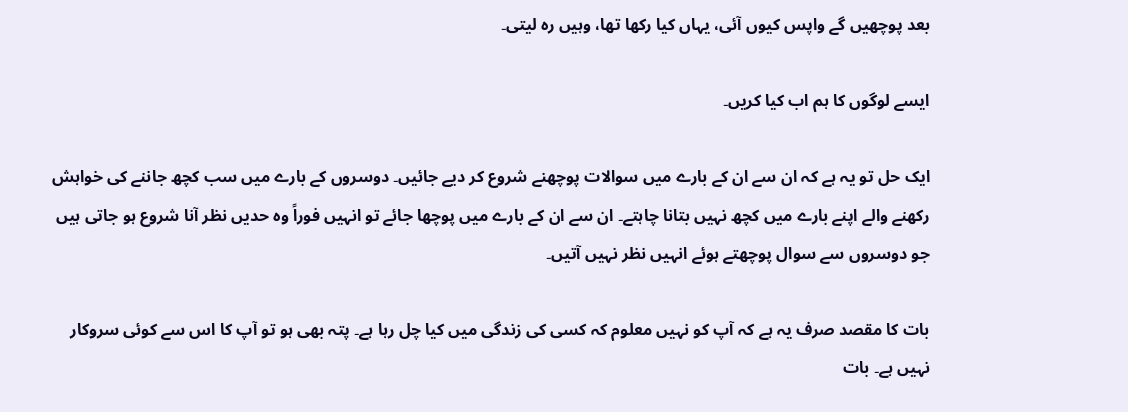بعد پوچھیں گے واپس کیوں آئی، یہاں کیا رکھا تھا، وہیں رہ لیتی۔

ایسے لوگوں کا ہم اب کیا کریں۔

ایک حل تو یہ ہے کہ ان سے ان کے بارے میں سوالات پوچھنے شروع کر دیے جائیں۔ دوسروں کے بارے میں سب کچھ جاننے کی خواہش رکھنے والے اپنے بارے میں کچھ نہیں بتانا چاہتے۔ ان سے ان کے بارے میں پوچھا جائے تو انہیں فوراً وہ حدیں نظر آنا شروع ہو جاتی ہیں جو دوسروں سے سوال پوچھتے ہوئے انہیں نظر نہیں آتیں۔

بات کا مقصد صرف یہ ہے کہ آپ کو نہیں معلوم کہ کسی کی زندگی میں کیا چل رہا ہے۔ پتہ بھی ہو تو آپ کا اس سے کوئی سروکار نہیں ہے۔ بات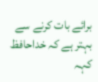برائے بات کرنے سے بہتر ہے کہ خداحافظ کہہ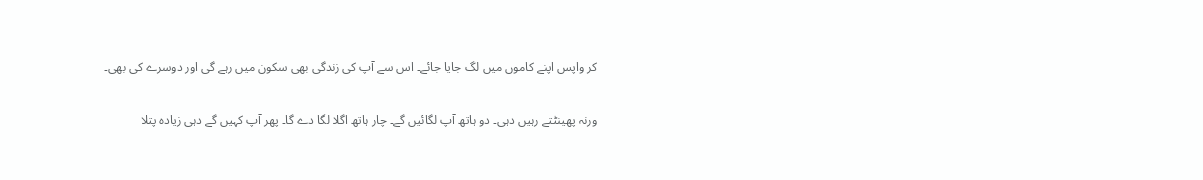کر واپس اپنے کاموں میں لگ جایا جائے۔ اس سے آپ کی زندگی بھی سکون میں رہے گی اور دوسرے کی بھی۔

ورنہ پھینٹتے رہیں دہی۔ دو ہاتھ آپ لگائیں گے۔ چار ہاتھ اگلا لگا دے گا۔ پھر آپ کہیں گے دہی زیادہ پتلا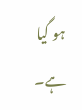ہو گیا ہے۔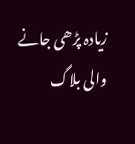زیادہ پڑھی جانے والی بلاگ